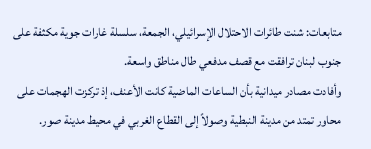متابعات: شنت طائرات الاحتلال الإسرائيلي، الجمعة، سلسلة غارات جوية مكثفة على جنوب لبنان ترافقت مع قصف مدفعي طال مناطق واسعة.
وأفادت مصادر ميدانية بأن الساعات الماضية كانت الأعنف، إذ تركزت الهجمات على محاور تمتد من مدينة النبطية وصولاً إلى القطاع الغربي في محيط مدينة صور.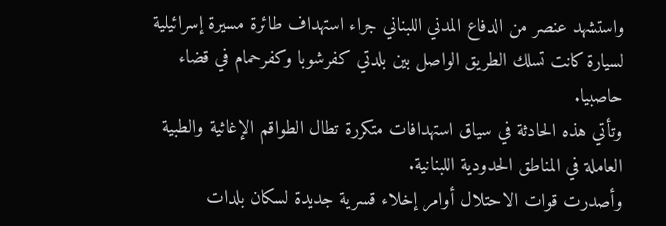واستشهد عنصر من الدفاع المدني اللبناني جراء استهداف طائرة مسيرة إسرائيلية لسيارة كانت تسلك الطريق الواصل بين بلدتي كفرشوبا وكفرحمام في قضاء حاصبيا.
وتأتي هذه الحادثة في سياق استهدافات متكررة تطال الطواقم الإغاثية والطبية العاملة في المناطق الحدودية اللبنانية.
وأصدرت قوات الاحتلال أوامر إخلاء قسرية جديدة لسكان بلدات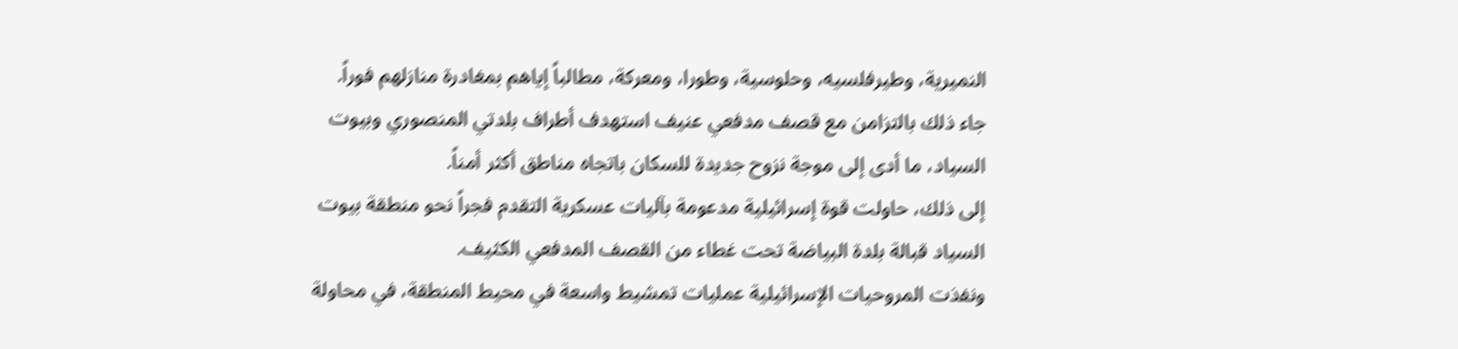النميرية، وطيرفلسيه، وحلوسية، وطورا، ومعركة، مطالباً إياهم بمغادرة منازلهم فوراً.
جاء ذلك بالتزامن مع قصف مدفعي عنيف استهدف أطراف بلدتي المنصوري وبيوت السياد، ما أدى إلى موجة نزوح جديدة للسكان باتجاه مناطق أكثر أمناً.
إلى ذلك، حاولت قوة إسرائيلية مدعومة بآليات عسكرية التقدم فجراً نحو منطقة بيوت السياد قبالة بلدة البياضة تحت غطاء من القصف المدفعي الكثيف.
ونفذت المروحيات الإسرائيلية عمليات تمشيط واسعة في محيط المنطقة، في محاولة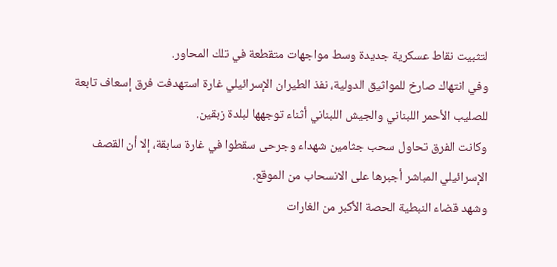لتثبيت نقاط عسكرية جديدة وسط مواجهات متقطعة في تلك المحاور.
وفي انتهاك صارخ للمواثيق الدولية، نفذ الطيران الإسرائيلي غارة استهدفت فرق إسعاف تابعة للصليب الأحمر اللبناني والجيش اللبناني أثناء توجهها لبلدة زبقين.
وكانت الفرق تحاول سحب جثامين شهداء وجرحى سقطوا في غارة سابقة، إلا أن القصف الإسرائيلي المباشر أجبرها على الانسحاب من الموقع.
وشهد قضاء النبطية الحصة الأكبر من الغارات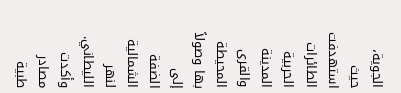الجوية، حيث استهدفت الطائرات الحربية المدينة والقرى المحيطة بها وصولاً إلى الضفة الشمالية لنهر الليطاني.
وأكدت مصادر طبية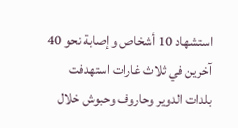استشهاد 10 أشخاص وإصابة نحو 40 آخرين في ثلاث غارات استهدفت بلدات الدوير وحاروف وحبوش خلال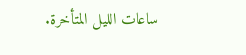ساعات الليل المتأخرة.